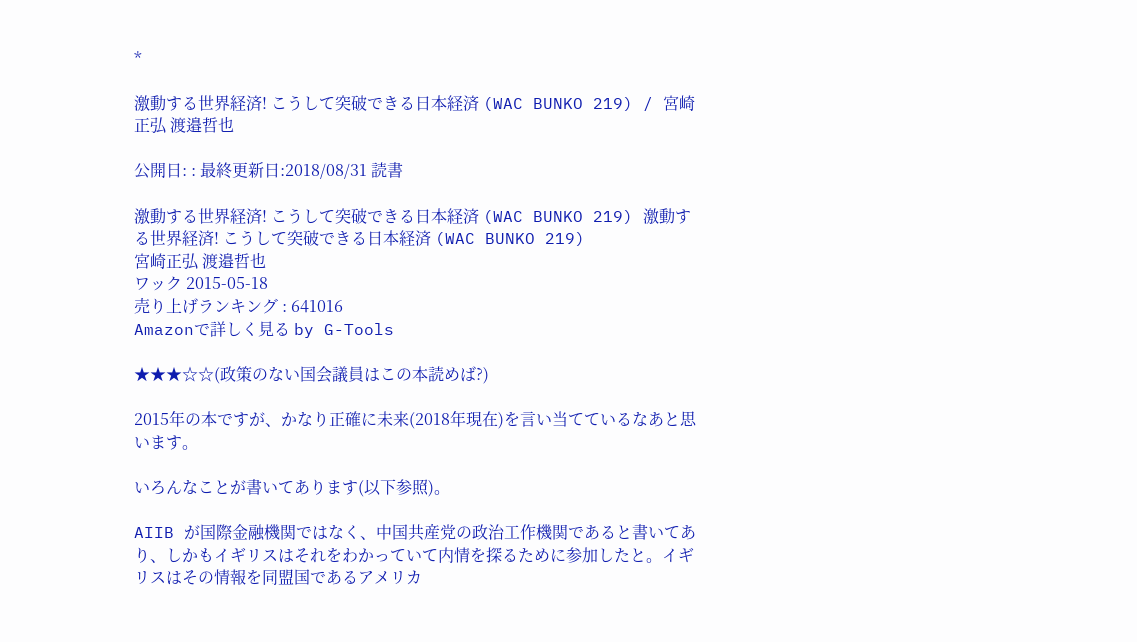*

激動する世界経済! こうして突破できる日本経済 (WAC BUNKO 219) / 宮崎正弘 渡邉哲也

公開日: : 最終更新日:2018/08/31 読書

激動する世界経済! こうして突破できる日本経済 (WAC BUNKO 219) 激動する世界経済! こうして突破できる日本経済 (WAC BUNKO 219)
宮崎正弘 渡邉哲也
ワック 2015-05-18
売り上げランキング : 641016
Amazonで詳しく見る by G-Tools

★★★☆☆(政策のない国会議員はこの本読めば?)

2015年の本ですが、かなり正確に未来(2018年現在)を言い当てているなあと思います。

いろんなことが書いてあります(以下参照)。

AIIB が国際金融機関ではなく、中国共産党の政治工作機関であると書いてあり、しかもイギリスはそれをわかっていて内情を探るために参加したと。イギリスはその情報を同盟国であるアメリカ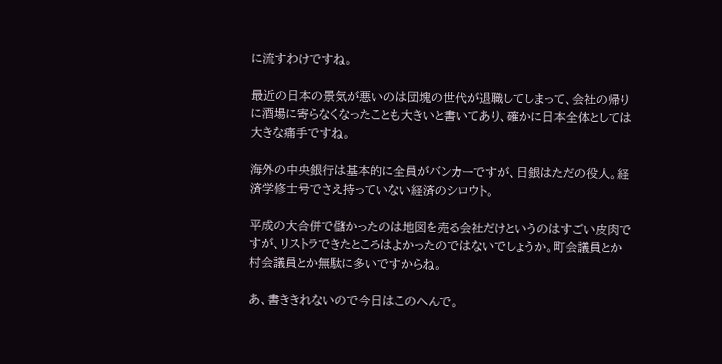に流すわけですね。

最近の日本の景気が悪いのは団塊の世代が退職してしまって、会社の帰りに酒場に寄らなくなったことも大きいと書いてあり、確かに日本全体としては大きな痛手ですね。

海外の中央銀行は基本的に全員がバンカーですが、日銀はただの役人。経済学修士号でさえ持っていない経済のシロウト。

平成の大合併で儲かったのは地図を売る会社だけというのはすごい皮肉ですが、リストラできたところはよかったのではないでしょうか。町会議員とか村会議員とか無駄に多いですからね。

あ、書ききれないので今日はこのへんで。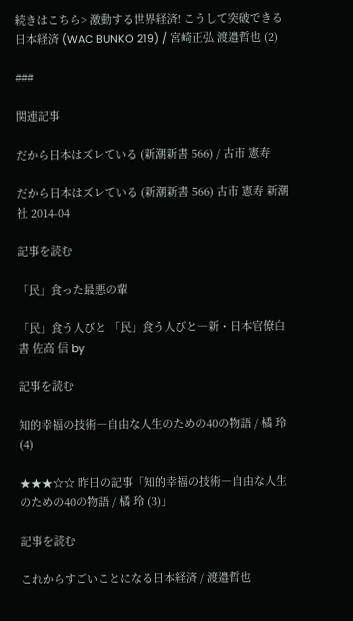続きはこちら> 激動する世界経済! こうして突破できる日本経済 (WAC BUNKO 219) / 宮崎正弘 渡邉哲也 (2)

###

関連記事

だから日本はズレている (新潮新書 566) / 古市 憲寿

だから日本はズレている (新潮新書 566) 古市 憲寿 新潮社 2014-04

記事を読む

「民」食った最悪の輩

「民」食う人びと 「民」食う人びと―新・日本官僚白書 佐高 信 by

記事を読む

知的幸福の技術―自由な人生のための40の物語 / 橘 玲 (4)

★★★☆☆ 昨日の記事「知的幸福の技術―自由な人生のための40の物語 / 橘 玲 (3)」

記事を読む

これからすごいことになる日本経済 / 渡邉哲也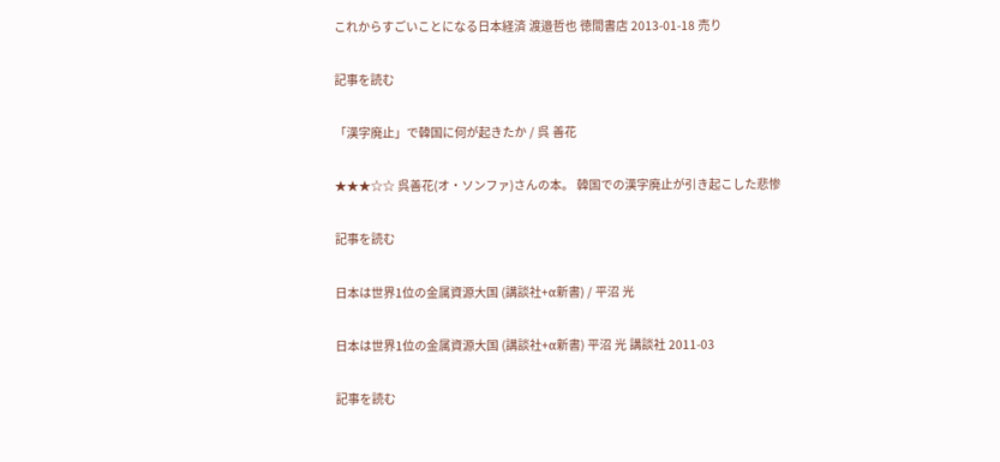これからすごいことになる日本経済 渡邉哲也 徳間書店 2013-01-18 売り

記事を読む

「漢字廃止」で韓国に何が起きたか / 呉 善花

★★★☆☆ 呉善花(オ・ソンファ)さんの本。 韓国での漢字廃止が引き起こした悲惨

記事を読む

日本は世界1位の金属資源大国 (講談社+α新書) / 平沼 光

日本は世界1位の金属資源大国 (講談社+α新書) 平沼 光 講談社 2011-03

記事を読む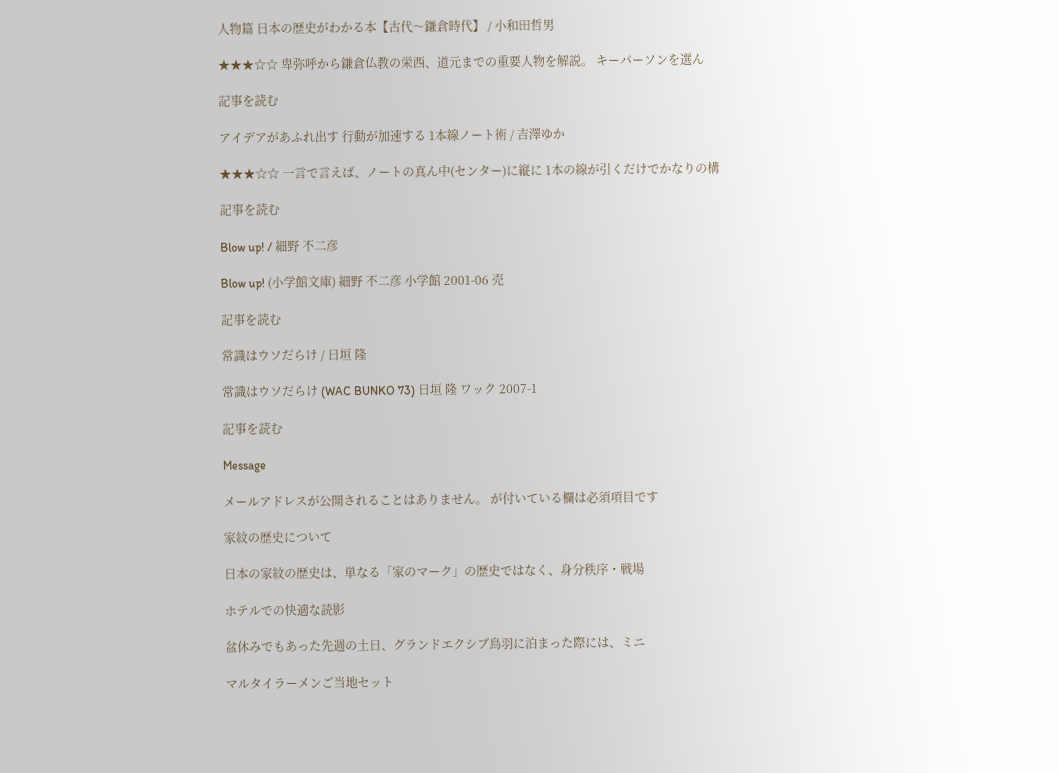人物篇 日本の歴史がわかる本【古代〜鎌倉時代】 / 小和田哲男

★★★☆☆ 卑弥呼から鎌倉仏教の栄西、道元までの重要人物を解説。 キーパーソンを選ん

記事を読む

アイデアがあふれ出す 行動が加速する 1本線ノート術 / 吉澤ゆか

★★★☆☆ 一言で言えば、ノートの真ん中(センター)に縦に 1本の線が引くだけでかなりの構

記事を読む

Blow up! / 細野 不二彦

Blow up! (小学館文庫) 細野 不二彦 小学館 2001-06 売

記事を読む

常識はウソだらけ / 日垣 隆

常識はウソだらけ (WAC BUNKO 73) 日垣 隆 ワック 2007-1

記事を読む

Message

メールアドレスが公開されることはありません。 が付いている欄は必須項目です

家紋の歴史について

日本の家紋の歴史は、単なる「家のマーク」の歴史ではなく、身分秩序・戦場

ホテルでの快適な読影

盆休みでもあった先週の土日、グランドエクシブ鳥羽に泊まった際には、ミニ

マルタイラーメンご当地セット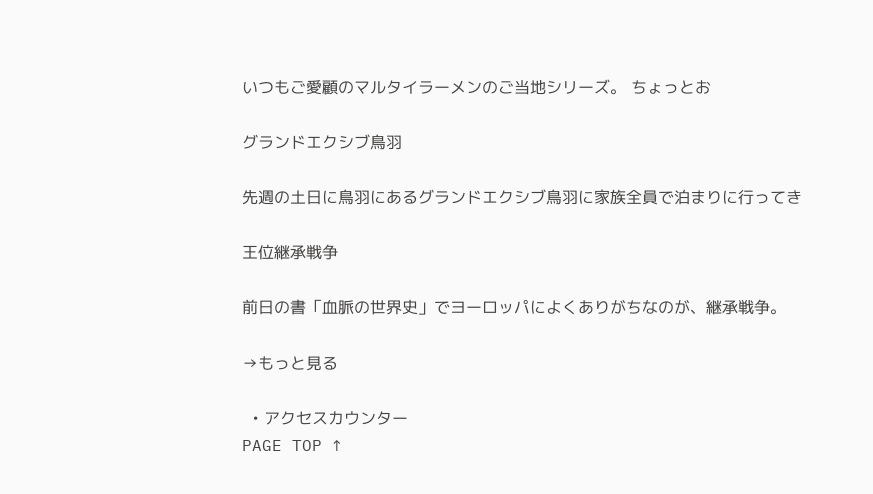いつもご愛顧のマルタイラーメンのご当地シリーズ。 ちょっとお

グランドエクシブ鳥羽

先週の土日に鳥羽にあるグランドエクシブ鳥羽に家族全員で泊まりに行ってき

王位継承戦争

前日の書「血脈の世界史」でヨーロッパによくありがちなのが、継承戦争。

→もっと見る

  • アクセスカウンター
PAGE TOP ↑